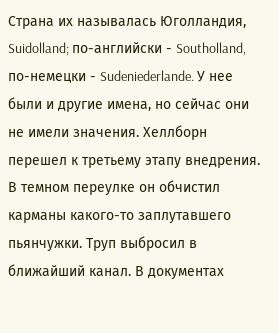Страна их называлась Юголландия, Suidolland; по-английски - Southolland, по-немецки - Sudeniederlande. У нее были и другие имена, но сейчас они не имели значения. Хеллборн перешел к третьему этапу внедрения.
В темном переулке он обчистил карманы какого-то заплутавшего пьянчужки. Труп выбросил в ближайший канал. В документах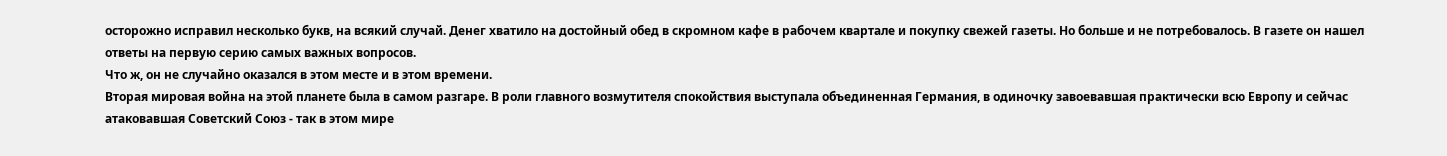осторожно исправил несколько букв, на всякий случай. Денег хватило на достойный обед в скромном кафе в рабочем квартале и покупку свежей газеты. Но больше и не потребовалось. В газете он нашел ответы на первую серию самых важных вопросов.
Что ж, он не случайно оказался в этом месте и в этом времени.
Вторая мировая война на этой планете была в самом разгаре. В роли главного возмутителя спокойствия выступала объединенная Германия, в одиночку завоевавшая практически всю Европу и сейчас атаковавшая Советский Союз - так в этом мире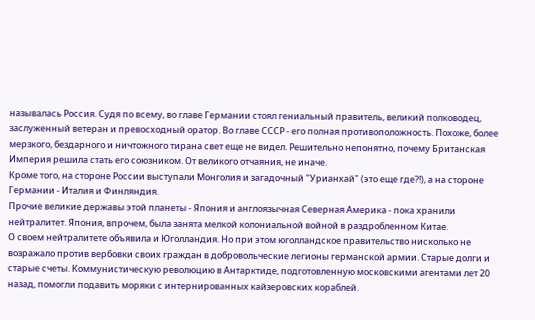называлась Россия. Судя по всему, во главе Германии стоял гениальный правитель, великий полководец, заслуженный ветеран и превосходный оратор. Во главе СССР - его полная противоположность. Похоже, более мерзкого, бездарного и ничтожного тирана свет еще не видел. Решительно непонятно, почему Британская Империя решила стать его союзником. От великого отчаяния, не иначе.
Кроме того, на стороне России выступали Монголия и загадочный "Урианхай" (это еще где?!), а на стороне Германии - Италия и Финляндия.
Прочие великие державы этой планеты - Япония и англоязычная Северная Америка - пока хранили нейтралитет. Япония, впрочем, была занята мелкой колониальной войной в раздробленном Китае.
О своем нейтралитете объявила и Юголландия. Но при этом юголландское правительство нисколько не возражало против вербовки своих граждан в добровольческие легионы германской армии. Старые долги и старые счеты. Коммунистическую революцию в Антарктиде, подготовленную московскими агентами лет 20 назад, помогли подавить моряки с интернированных кайзеровских кораблей.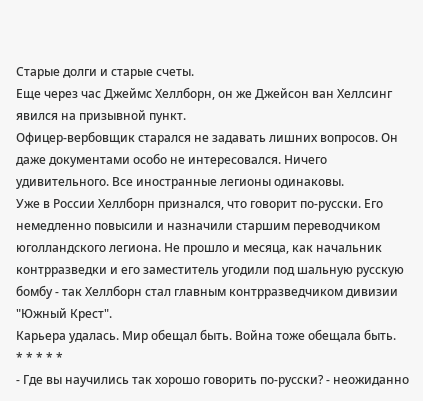Старые долги и старые счеты.
Еще через час Джеймс Хеллборн, он же Джейсон ван Хеллсинг явился на призывной пункт.
Офицер-вербовщик старался не задавать лишних вопросов. Он даже документами особо не интересовался. Ничего удивительного. Все иностранные легионы одинаковы.
Уже в России Хеллборн признался, что говорит по-русски. Его немедленно повысили и назначили старшим переводчиком юголландского легиона. Не прошло и месяца, как начальник контрразведки и его заместитель угодили под шальную русскую бомбу - так Хеллборн стал главным контрразведчиком дивизии "Южный Крест".
Карьера удалась. Мир обещал быть. Война тоже обещала быть.
* * * * *
- Где вы научились так хорошо говорить по-русски? - неожиданно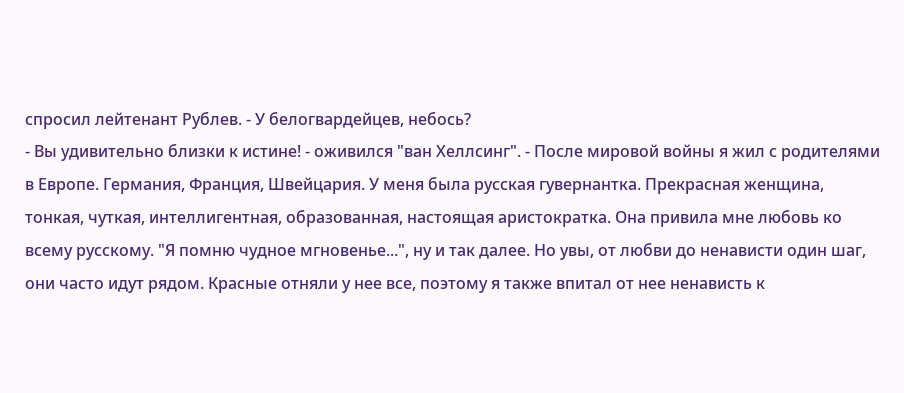спросил лейтенант Рублев. - У белогвардейцев, небось?
- Вы удивительно близки к истине! - оживился "ван Хеллсинг". - После мировой войны я жил с родителями в Европе. Германия, Франция, Швейцария. У меня была русская гувернантка. Прекрасная женщина, тонкая, чуткая, интеллигентная, образованная, настоящая аристократка. Она привила мне любовь ко всему русскому. "Я помню чудное мгновенье...", ну и так далее. Но увы, от любви до ненависти один шаг, они часто идут рядом. Красные отняли у нее все, поэтому я также впитал от нее ненависть к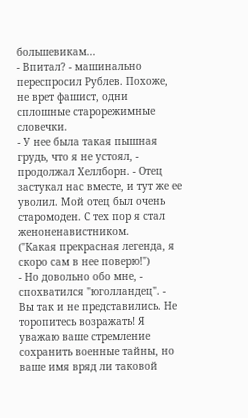большевикам...
- Впитал? - машинально переспросил Рублев. Похоже, не врет фашист, одни сплошные старорежимные словечки.
- У нее была такая пышная грудь, что я не устоял, - продолжал Хеллборн. - Отец застукал нас вместе, и тут же ее уволил. Мой отец был очень старомоден. С тех пор я стал женоненавистником.
("Какая прекрасная легенда, я скоро сам в нее поверю!")
- Но довольно обо мне, - спохватился "юголландец". - Вы так и не представились. Не торопитесь возражать! Я уважаю ваше стремление сохранить военные тайны, но ваше имя вряд ли таковой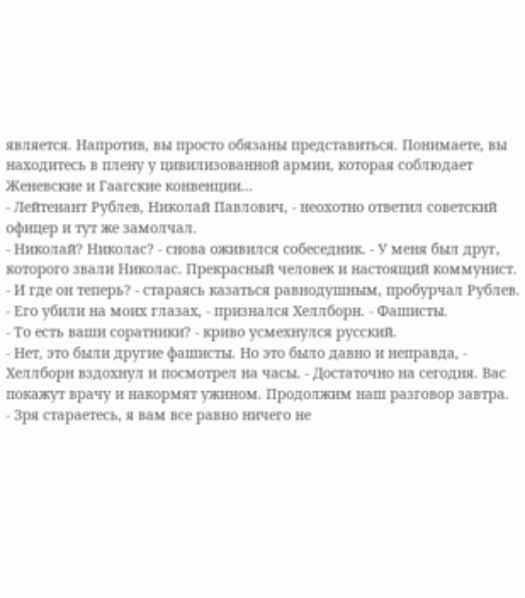является. Напротив, вы просто обязаны представиться. Понимаете, вы находитесь в плену у цивилизованной армии, которая соблюдает Женевские и Гаагские конвенции...
- Лейтенант Рублев, Николай Павлович, - неохотно ответил советский офицер и тут же замолчал.
- Николай? Николас? - снова оживился собеседник. - У меня был друг, которого звали Николас. Прекрасный человек и настоящий коммунист.
- И где он теперь? - стараясь казаться равнодушным, пробурчал Рублев.
- Его убили на моих глазах, - признался Хеллборн. - Фашисты.
- То есть ваши соратники? - криво усмехнулся русский.
- Нет, это были другие фашисты. Но это было давно и неправда, - Хеллборн вздохнул и посмотрел на часы. - Достаточно на сегодня. Вас покажут врачу и накормят ужином. Продолжим наш разговор завтра.
- Зря стараетесь, я вам все равно ничего не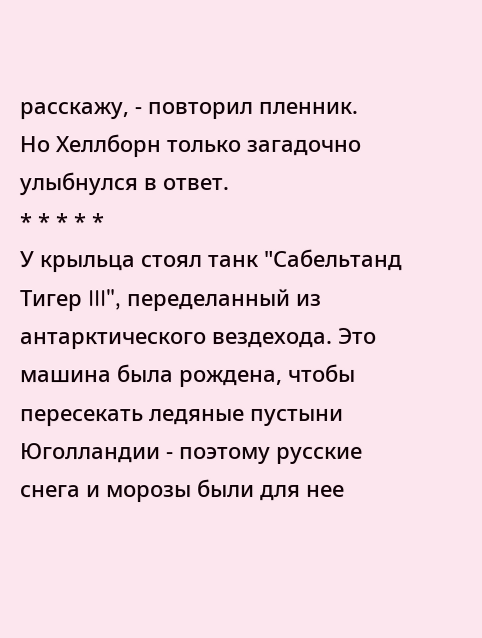расскажу, - повторил пленник.
Но Хеллборн только загадочно улыбнулся в ответ.
* * * * *
У крыльца стоял танк "Сабельтанд Тигер III", переделанный из антарктического вездехода. Это машина была рождена, чтобы пересекать ледяные пустыни Юголландии - поэтому русские снега и морозы были для нее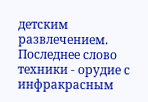детским развлечением. Последнее слово техники - орудие с инфракрасным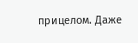прицелом. Даже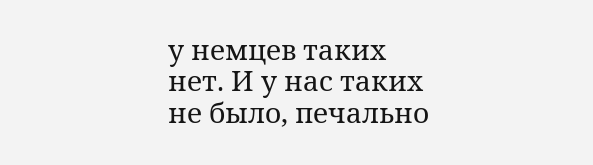у немцев таких нет. И у нас таких не было, печально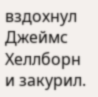вздохнул Джеймс Хеллборн и закурил.